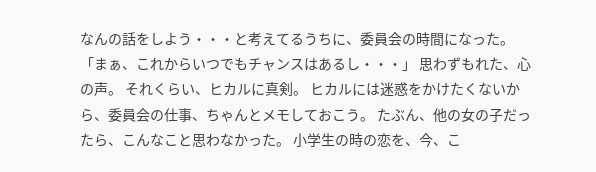なんの話をしよう・・・と考えてるうちに、委員会の時間になった。 「まぁ、これからいつでもチャンスはあるし・・・」 思わずもれた、心の声。 それくらい、ヒカルに真剣。 ヒカルには迷惑をかけたくないから、委員会の仕事、ちゃんとメモしておこう。 たぶん、他の女の子だったら、こんなこと思わなかった。 小学生の時の恋を、今、こ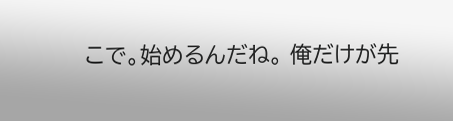こで。始めるんだね。 俺だけが先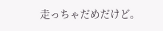走っちゃだめだけど。